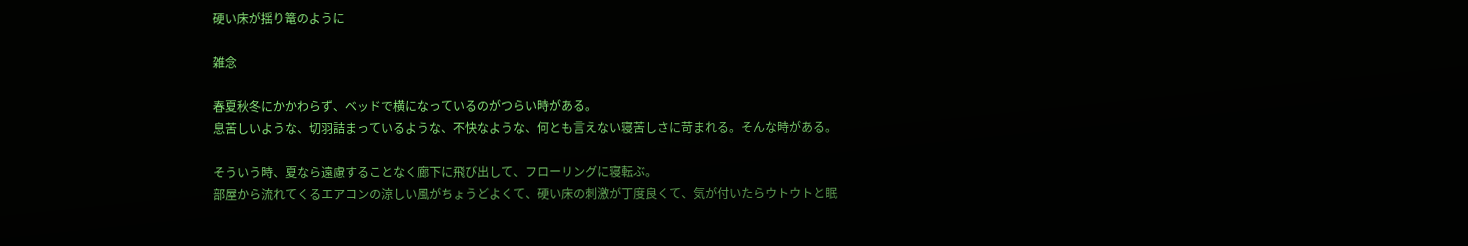硬い床が揺り篭のように

雑念

春夏秋冬にかかわらず、ベッドで横になっているのがつらい時がある。
息苦しいような、切羽詰まっているような、不快なような、何とも言えない寝苦しさに苛まれる。そんな時がある。

そういう時、夏なら遠慮することなく廊下に飛び出して、フローリングに寝転ぶ。
部屋から流れてくるエアコンの涼しい風がちょうどよくて、硬い床の刺激が丁度良くて、気が付いたらウトウトと眠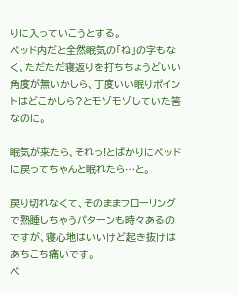りに入っていこうとする。
ベッド内だと全然眠気の「ね」の字もなく、ただただ寝返りを打ちちょうどいい角度が無いかしら、丁度いい眠りポイントはどこかしら?とモゾモゾしていた筈なのに。

眠気が来たら、それっ!とばかりにベッドに戻ってちゃんと眠れたら…と。

戻り切れなくて、そのままフローリングで熟睡しちゃうパターンも時々あるのですが、寝心地はいいけど起き抜けはあちこち痛いです。
ベ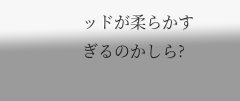ッドが柔らかすぎるのかしら?